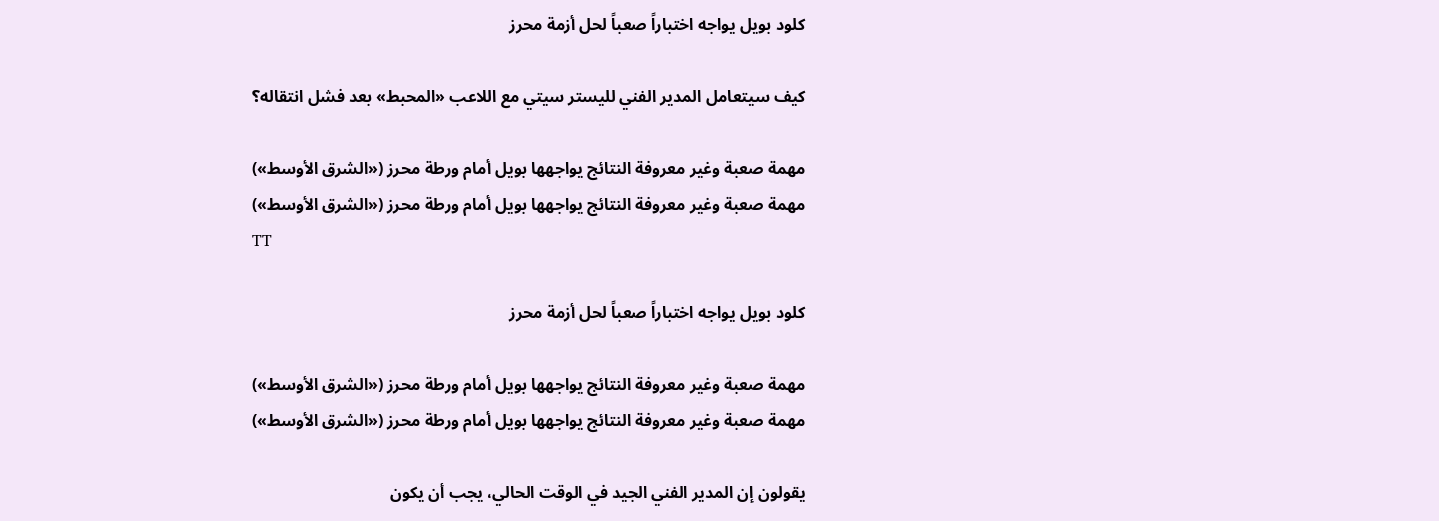كلود بويل يواجه اختباراً صعباً لحل أزمة محرز

كيف سيتعامل المدير الفني لليستر سيتي مع اللاعب «المحبط» بعد فشل انتقاله؟

مهمة صعبة وغير معروفة النتائج يواجهها بويل أمام ورطة محرز («الشرق الأوسط»)
مهمة صعبة وغير معروفة النتائج يواجهها بويل أمام ورطة محرز («الشرق الأوسط»)
TT

كلود بويل يواجه اختباراً صعباً لحل أزمة محرز

مهمة صعبة وغير معروفة النتائج يواجهها بويل أمام ورطة محرز («الشرق الأوسط»)
مهمة صعبة وغير معروفة النتائج يواجهها بويل أمام ورطة محرز («الشرق الأوسط»)

يقولون إن المدير الفني الجيد في الوقت الحالي، يجب أن يكون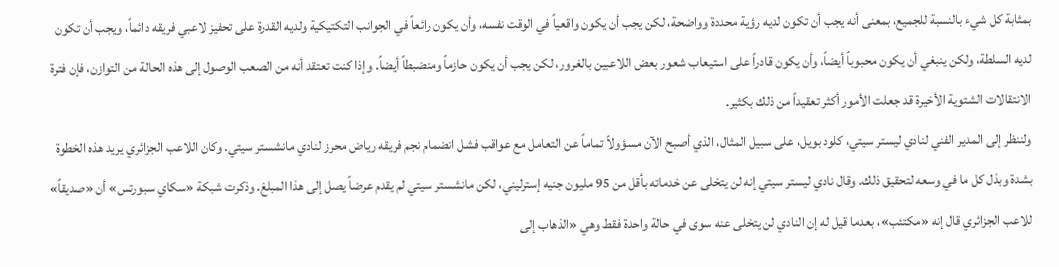بمثابة كل شيء بالنسبة للجميع، بمعنى أنه يجب أن تكون لديه رؤية محددة وواضحة، لكن يجب أن يكون واقعياً في الوقت نفسه، وأن يكون رائعاً في الجوانب التكتيكية ولديه القدرة على تحفيز لاعبي فريقه دائماً، ويجب أن تكون لديه السلطة، ولكن ينبغي أن يكون محبوباً أيضاً، وأن يكون قادراً على استيعاب شعور بعض اللاعبين بالغرور، لكن يجب أن يكون حازماً ومنضبطاً أيضاً. وإذا كنت تعتقد أنه من الصعب الوصول إلى هذه الحالة من التوازن، فإن فترة الانتقالات الشتوية الأخيرة قد جعلت الأمور أكثر تعقيداً من ذلك بكثير.
ولننظر إلى المدير الفني لنادي ليستر سيتي، كلود بويل، على سبيل المثال، الذي أصبح الآن مسؤولاً تماماً عن التعامل مع عواقب فشل انضمام نجم فريقه رياض محرز لنادي مانشستر سيتي. وكان اللاعب الجزائري يريد هذه الخطوة بشدة وبذل كل ما في وسعه لتحقيق ذلك. وقال نادي ليستر سيتي إنه لن يتخلى عن خدماته بأقل من 95 مليون جنيه إسترليني، لكن مانشستر سيتي لم يقدم عرضاً يصل إلى هذا المبلغ. وذكرت شبكة «سكاي سبورتس» أن «صديقاً» للاعب الجزائري قال إنه «مكتئب»، بعدما قيل له إن النادي لن يتخلى عنه سوى في حالة واحدة فقط وهي «الذهاب إلى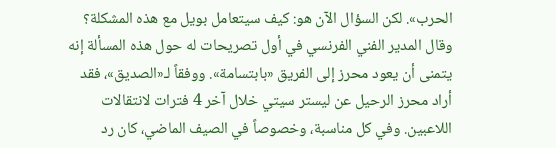الحرب». لكن السؤال الآن هو: كيف سيتعامل بويل مع هذه المشكلة؟
وقال المدير الفني الفرنسي في أول تصريحات له حول هذه المسألة إنه يتمنى أن يعود محرز إلى الفريق «بابتسامة». ووفقاً لـ«الصديق»، فقد أراد محرز الرحيل عن ليستر سيتي خلال آخر 4 فترات لانتقالات اللاعبين. وفي كل مناسبة، وخصوصاً في الصيف الماضي، كان رد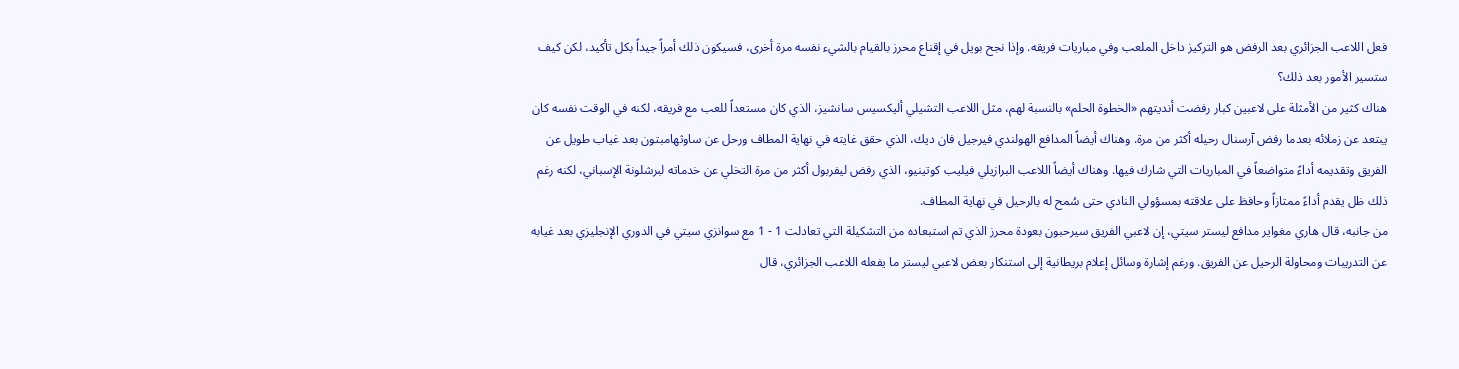فعل اللاعب الجزائري بعد الرفض هو التركيز داخل الملعب وفي مباريات فريقه. وإذا نجح بويل في إقناع محرز بالقيام بالشيء نفسه مرة أخرى، فسيكون ذلك أمراً جيداً بكل تأكيد، لكن كيف ستسير الأمور بعد ذلك؟
هناك كثير من الأمثلة على لاعبين كبار رفضت أنديتهم «الخطوة الحلم» بالنسبة لهم، مثل اللاعب التشيلي أليكسيس سانشيز، الذي كان مستعداً للعب مع فريقه، لكنه في الوقت نفسه كان يبتعد عن زملائه بعدما رفض آرسنال رحيله أكثر من مرة. وهناك أيضاً المدافع الهولندي فيرجيل فان ديك، الذي حقق غايته في نهاية المطاف ورحل عن ساوثهامبتون بعد غياب طويل عن الفريق وتقديمه أداءً متواضعاً في المباريات التي شارك فيها. وهناك أيضاً اللاعب البرازيلي فيليب كوتينيو، الذي رفض ليفربول أكثر من مرة التخلي عن خدماته لبرشلونة الإسباني، لكنه رغم ذلك ظل يقدم أداءً ممتازاً وحافظ على علاقته بمسؤولي النادي حتى سُمح له بالرحيل في نهاية المطاف.
من جانبه، قال هاري مغواير مدافع ليستر سيتي، إن لاعبي الفريق سيرحبون بعودة محرز الذي تم استبعاده من التشكيلة التي تعادلت 1 - 1 مع سوانزي سيتي في الدوري الإنجليزي بعد غيابه عن التدريبات ومحاولة الرحيل عن الفريق. ورغم إشارة وسائل إعلام بريطانية إلى استنكار بعض لاعبي ليستر ما يفعله اللاعب الجزائري، قال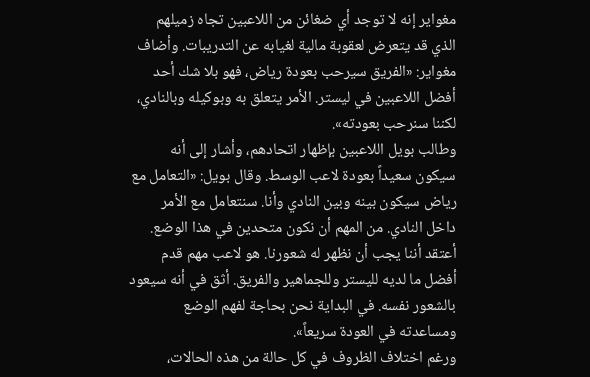مغواير إنه لا توجد أي ضغائن من اللاعبين تجاه زميلهم الذي قد يتعرض لعقوبة مالية لغيابه عن التدريبات. وأضاف مغواير: «الفريق سيرحب بعودة رياض، فهو بلا شك أحد أفضل اللاعبين في ليستر. الأمر يتعلق به وبوكيله وبالنادي، لكننا سنرحب بعودته».
وطالب بويل اللاعبين بإظهار اتحادهم، وأشار إلى أنه سيكون سعيداً بعودة لاعب الوسط. وقال بويل: «التعامل مع رياض سيكون بينه وبين النادي وأنا. سنتعامل مع الأمر داخل النادي. من المهم أن نكون متحدين في هذا الوضع. أعتقد أننا يجب أن نظهر له شعورنا. هو لاعب مهم قدم أفضل ما لديه لليستر وللجماهير والفريق. أثق في أنه سيعود بالشعور نفسه. في البداية نحن بحاجة لفهم الوضع ومساعدته في العودة سريعاً».
ورغم اختلاف الظروف في كل حالة من هذه الحالات،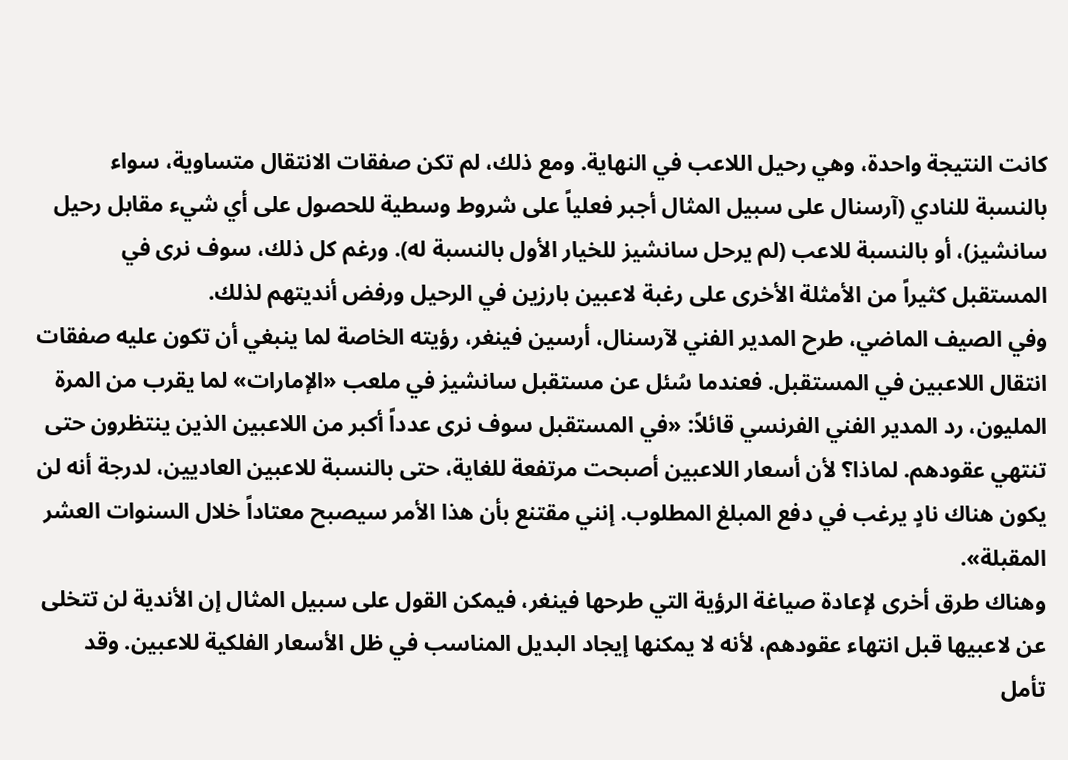كانت النتيجة واحدة، وهي رحيل اللاعب في النهاية. ومع ذلك، لم تكن صفقات الانتقال متساوية، سواء بالنسبة للنادي (آرسنال على سبيل المثال أجبر فعلياً على شروط وسطية للحصول على أي شيء مقابل رحيل سانشيز)، أو بالنسبة للاعب (لم يرحل سانشيز للخيار الأول بالنسبة له). ورغم كل ذلك، سوف نرى في المستقبل كثيراً من الأمثلة الأخرى على رغبة لاعبين بارزين في الرحيل ورفض أنديتهم لذلك.
وفي الصيف الماضي، طرح المدير الفني لآرسنال، أرسين فينغر، رؤيته الخاصة لما ينبغي أن تكون عليه صفقات انتقال اللاعبين في المستقبل. فعندما سُئل عن مستقبل سانشيز في ملعب «الإمارات» لما يقرب من المرة المليون، رد المدير الفني الفرنسي قائلاً: «في المستقبل سوف نرى عدداً أكبر من اللاعبين الذين ينتظرون حتى تنتهي عقودهم. لماذا؟ لأن أسعار اللاعبين أصبحت مرتفعة للغاية، حتى بالنسبة للاعبين العاديين، لدرجة أنه لن يكون هناك نادٍ يرغب في دفع المبلغ المطلوب. إنني مقتنع بأن هذا الأمر سيصبح معتاداً خلال السنوات العشر المقبلة».
وهناك طرق أخرى لإعادة صياغة الرؤية التي طرحها فينغر، فيمكن القول على سبيل المثال إن الأندية لن تتخلى عن لاعبيها قبل انتهاء عقودهم، لأنه لا يمكنها إيجاد البديل المناسب في ظل الأسعار الفلكية للاعبين. وقد تأمل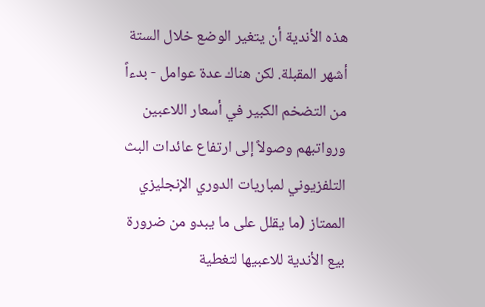هذه الأندية أن يتغير الوضع خلال الستة أشهر المقبلة. لكن هناك عدة عوامل - بدءاً من التضخم الكبير في أسعار اللاعبين ورواتبهم وصولاً إلى ارتفاع عائدات البث التلفزيوني لمباريات الدوري الإنجليزي الممتاز (ما يقلل على ما يبدو من ضرورة بيع الأندية للاعبيها لتغطية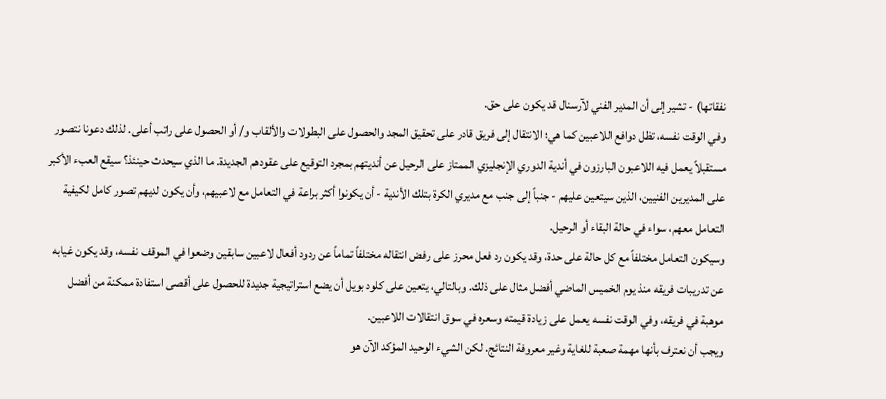نفقاتها) - تشير إلى أن المدير الفني لآرسنال قد يكون على حق.
وفي الوقت نفسه، تظل دوافع اللاعبين كما هي؛ الانتقال إلى فريق قادر على تحقيق المجد والحصول على البطولات والألقاب و/ أو الحصول على راتب أعلى. لذلك دعونا نتصور مستقبلاً يعمل فيه اللاعبون البارزون في أندية الدوري الإنجليزي الممتاز على الرحيل عن أنديتهم بمجرد التوقيع على عقودهم الجديدة. ما الذي سيحدث حينئذ؟ سيقع العبء الأكبر على المديرين الفنيين، الذين سيتعين عليهم - جنباً إلى جنب مع مديري الكرة بتلك الأندية - أن يكونوا أكثر براعة في التعامل مع لاعبيهم، وأن يكون لديهم تصور كامل لكيفية التعامل معهم، سواء في حالة البقاء أو الرحيل.
وسيكون التعامل مختلفاً مع كل حالة على حدة، وقد يكون رد فعل محرز على رفض انتقاله مختلفاً تماماً عن ردود أفعال لاعبين سابقين وضعوا في الموقف نفسه، وقد يكون غيابه عن تدريبات فريقه منذ يوم الخميس الماضي أفضل مثال على ذلك. وبالتالي، يتعين على كلود بويل أن يضع استراتيجية جديدة للحصول على أقصى استفادة ممكنة من أفضل موهبة في فريقه، وفي الوقت نفسه يعمل على زيادة قيمته وسعره في سوق انتقالات اللاعبين.
ويجب أن نعترف بأنها مهمة صعبة للغاية وغير معروفة النتائج. لكن الشيء الوحيد المؤكد الآن هو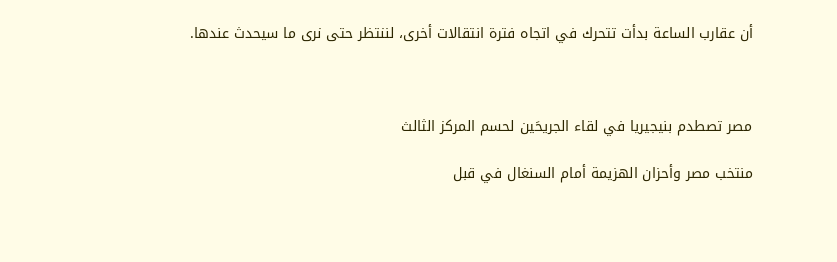أن عقارب الساعة بدأت تتحرك في اتجاه فترة انتقالات أخرى، لننتظر حتى نرى ما سيحدث عندها.



مصر تصطدم بنيجيريا في لقاء الجريحَين لحسم المركز الثالث

منتخب مصر وأحزان الهزيمة أمام السنغال في قبل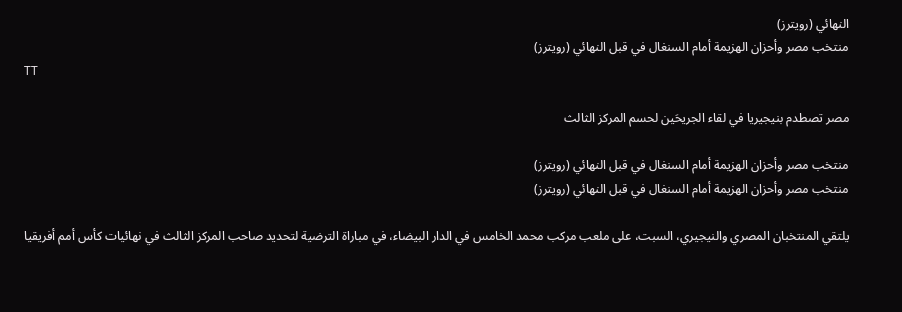النهائي (رويترز)
منتخب مصر وأحزان الهزيمة أمام السنغال في قبل النهائي (رويترز)
TT

مصر تصطدم بنيجيريا في لقاء الجريحَين لحسم المركز الثالث

منتخب مصر وأحزان الهزيمة أمام السنغال في قبل النهائي (رويترز)
منتخب مصر وأحزان الهزيمة أمام السنغال في قبل النهائي (رويترز)

يلتقي المنتخبان المصري والنيجيري، السبت، على ملعب مركب محمد الخامس في الدار البيضاء، في مباراة الترضية لتحديد صاحب المركز الثالث في نهائيات كأس أمم أفريقيا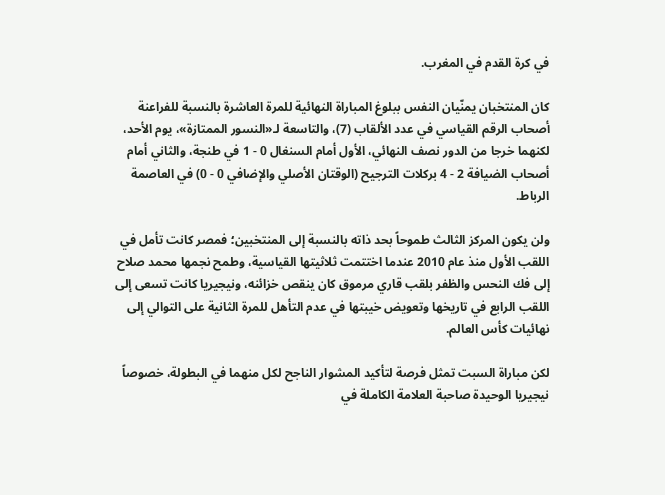في كرة القدم في المغرب.

كان المنتخبان يمنّيان النفس ببلوغ المباراة النهائية للمرة العاشرة بالنسبة للفراعنة أصحاب الرقم القياسي في عدد الألقاب (7)، والتاسعة لـ«النسور الممتازة»، يوم الأحد، لكنهما خرجا من الدور نصف النهائي، الأول أمام السنغال 0 - 1 في طنجة، والثاني أمام أصحاب الضيافة 2 - 4 بركلات الترجيح (الوقتان الأصلي والإضافي 0 - 0) في العاصمة الرباط.

ولن يكون المركز الثالث طموحاً بحد ذاته بالنسبة إلى المنتخبين؛ فمصر كانت تأمل في اللقب الأول منذ عام 2010 عندما اختتمت ثلاثيتها القياسية، وطمح نجمها محمد صلاح إلى فك النحس والظفر بلقب قاري مرموق كان ينقص خزائنه، ونيجيريا كانت تسعى إلى اللقب الرابع في تاريخها وتعويض خيبتها في عدم التأهل للمرة الثانية على التوالي إلى نهائيات كأس العالم.

لكن مباراة السبت تمثل فرصة لتأكيد المشوار الناجح لكل منهما في البطولة، خصوصاً نيجيريا الوحيدة صاحبة العلامة الكاملة في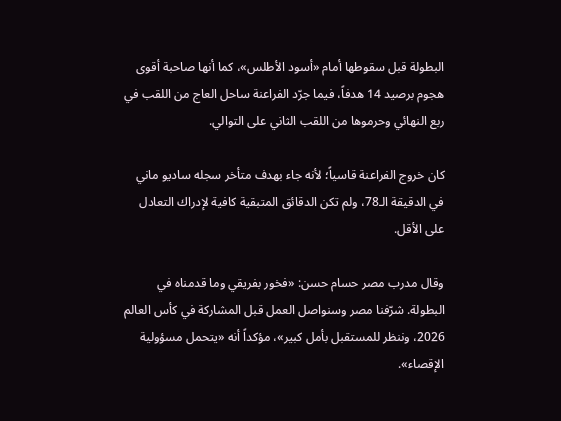البطولة قبل سقوطها أمام «أسود الأطلس»، كما أنها صاحبة أقوى هجوم برصيد 14 هدفاً، فيما جرّد الفراعنة ساحل العاج من اللقب في ربع النهائي وحرموها من اللقب الثاني على التوالي.

كان خروج الفراعنة قاسياً؛ لأنه جاء بهدف متأخر سجله ساديو ماني في الدقيقة الـ78، ولم تكن الدقائق المتبقية كافية لإدراك التعادل على الأقل.

وقال مدرب مصر حسام حسن: «فخور بفريقي وما قدمناه في البطولة. شرّفنا مصر وسنواصل العمل قبل المشاركة في كأس العالم 2026، وننظر للمستقبل بأمل كبير»، مؤكداً أنه «يتحمل مسؤولية الإقصاء».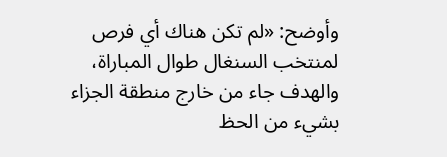وأوضح: «لم تكن هناك أي فرص لمنتخب السنغال طوال المباراة، والهدف جاء من خارج منطقة الجزاء بشيء من الحظ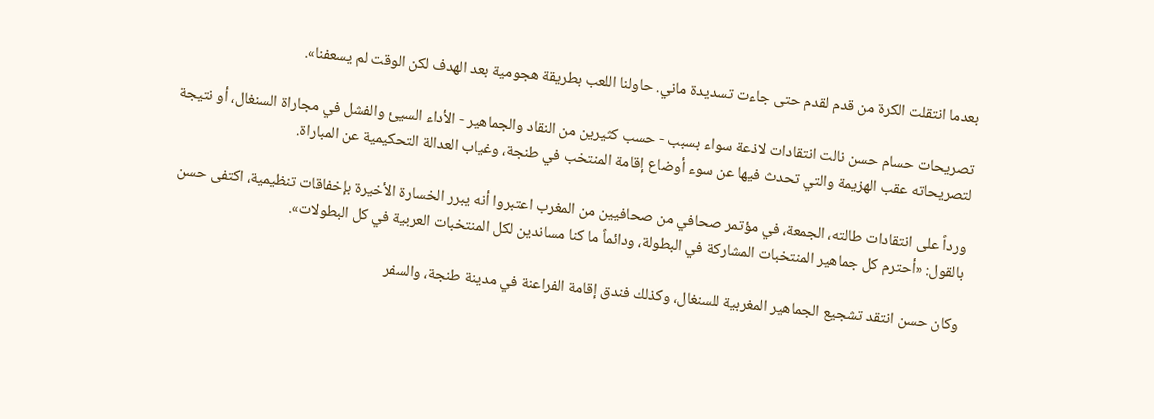بعدما انتقلت الكرة من قدم لقدم حتى جاءت تسديدة ماني. حاولنا اللعب بطريقة هجومية بعد الهدف لكن الوقت لم يسعفنا».

تصريحات حسام حسن نالت انتقادات لاذعة سواء بسبب - حسب كثيرين من النقاد والجماهير - الأداء السيئ والفشل في مجاراة السنغال، أو نتيجة لتصريحاته عقب الهزيمة والتي تحدث فيها عن سوء أوضاع إقامة المنتخب في طنجة، وغياب العدالة التحكيمية عن المباراة.

ورداً على انتقادات طالته، الجمعة، في مؤتمر صحافي من صحافيين من المغرب اعتبروا أنه يبرر الخسارة الأخيرة بإخفاقات تنظيمية، اكتفى حسن بالقول: «أحترم كل جماهير المنتخبات المشاركة في البطولة، ودائماً ما كنا مساندين لكل المنتخبات العربية في كل البطولات».

وكان حسن انتقد تشجيع الجماهير المغربية للسنغال، وكذلك فندق إقامة الفراعنة في مدينة طنجة، والسفر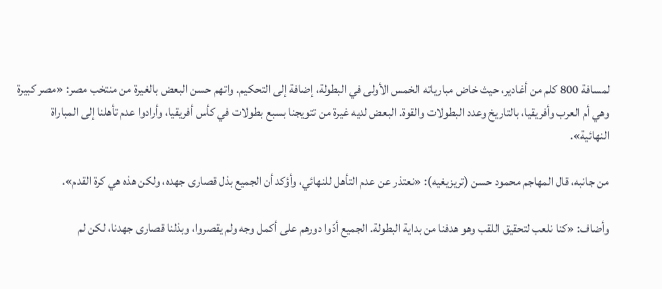لمسافة 800 كلم من أغادير، حيث خاض مبارياته الخمس الأولى في البطولة، إضافة إلى التحكيم. واتهم حسن البعض بالغيرة من منتخب مصر: «مصر كبيرة وهي أم العرب وأفريقيا، بالتاريخ وعدد البطولات والقوة. البعض لديه غيرة من تتويجنا بسبع بطولات في كأس أفريقيا، وأرادوا عدم تأهلنا إلى المباراة النهائية».

من جانبه، قال المهاجم محمود حسن (تريزيغيه): «نعتذر عن عدم التأهل للنهائي، وأؤكد أن الجميع بذل قصارى جهده، ولكن هذه هي كرة القدم».

وأضاف: «كنا نلعب لتحقيق اللقب وهو هدفنا من بداية البطولة. الجميع أدّوا دورهم على أكمل وجه ولم يقصروا، وبذلنا قصارى جهدنا، لكن لم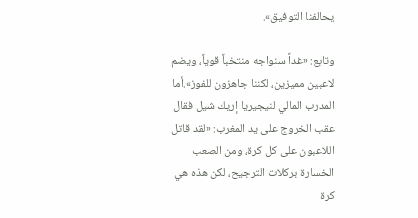يحالفنا التوفيق».

وتابع: «غداً سنواجه منتخباً قوياً، ويضم لاعبين مميزين، لكننا جاهزون للفوز».أما المدرب المالي لنيجيريا إريك شيل فقال عقب الخروج على يد المغرب: «لقد قاتل اللاعبون على كل كرة، ومن الصعب الخسارة بركلات الترجيح، لكن هذه هي كرة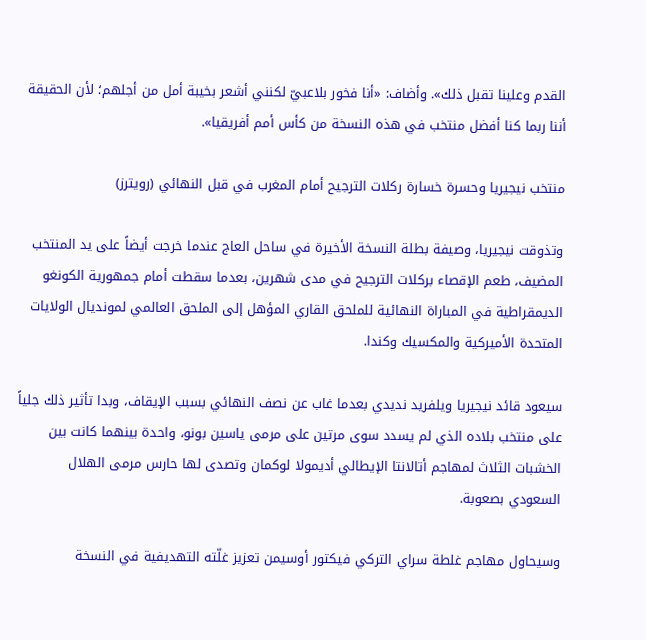القدم وعلينا تقبل ذلك». وأضاف: «أنا فخور بلاعبيّ لكنني أشعر بخيبة أمل من أجلهم؛ لأن الحقيقة أننا ربما كنا أفضل منتخب في هذه النسخة من كأس أمم أفريقيا».

منتخب نيجيريا وحسرة خسارة ركلات الترجيح أمام المغرب في قبل النهائي (رويترز)

وتذوقت نيجيريا، وصيفة بطلة النسخة الأخيرة في ساحل العاج عندما خرجت أيضاً على يد المنتخب المضيف، طعم الإقصاء بركلات الترجيح في مدى شهرين، بعدما سقطت أمام جمهورية الكونغو الديمقراطية في المباراة النهائية للملحق القاري المؤهل إلى الملحق العالمي لمونديال الولايات المتحدة الأميركية والمكسيك وكندا.

سيعود قائد نيجيريا ويلفريد نديدي بعدما غاب عن نصف النهائي بسبب الإيقاف، وبدا تأثير ذلك جلياً على منتخب بلاده الذي لم يسدد سوى مرتين على مرمى ياسين بونو، واحدة بينهما كانت بين الخشبات الثلاث لمهاجم أتالانتا الإيطالي أديمولا لوكمان وتصدى لها حارس مرمى الهلال السعودي بصعوبة.

وسيحاول مهاجم غلطة سراي التركي فيكتور أوسيمن تعزيز غلّته التهديفية في النسخة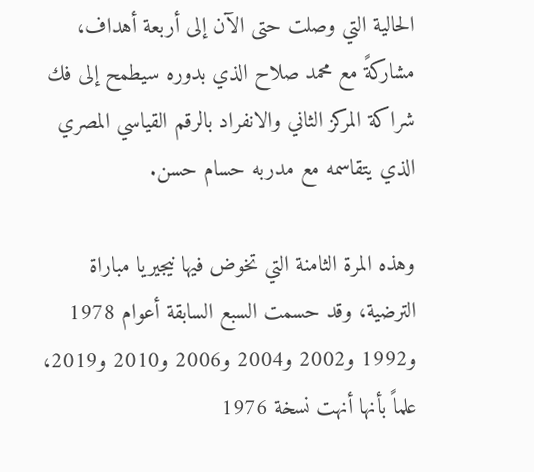الحالية التي وصلت حتى الآن إلى أربعة أهداف، مشاركةً مع محمد صلاح الذي بدوره سيطمح إلى فك شراكة المركز الثاني والانفراد بالرقم القياسي المصري الذي يتقاسمه مع مدربه حسام حسن.

وهذه المرة الثامنة التي تخوض فيها نيجيريا مباراة الترضية، وقد حسمت السبع السابقة أعوام 1978 و1992 و2002 و2004 و2006 و2010 و2019، علماً بأنها أنهت نسخة 1976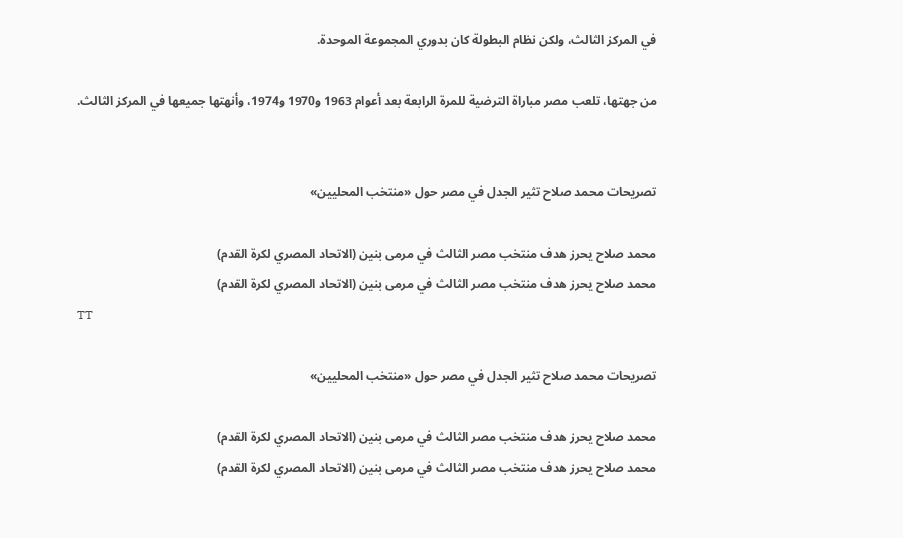في المركز الثالث، ولكن نظام البطولة كان بدوري المجموعة الموحدة.

من جهتها، تلعب مصر مباراة الترضية للمرة الرابعة بعد أعوام 1963 و1970 و1974، وأنهتها جميعها في المركز الثالث.


تصريحات محمد صلاح تثير الجدل في مصر حول «منتخب المحليين»

محمد صلاح يحرز هدف منتخب مصر الثالث في مرمى بنين (الاتحاد المصري لكرة القدم)
محمد صلاح يحرز هدف منتخب مصر الثالث في مرمى بنين (الاتحاد المصري لكرة القدم)
TT

تصريحات محمد صلاح تثير الجدل في مصر حول «منتخب المحليين»

محمد صلاح يحرز هدف منتخب مصر الثالث في مرمى بنين (الاتحاد المصري لكرة القدم)
محمد صلاح يحرز هدف منتخب مصر الثالث في مرمى بنين (الاتحاد المصري لكرة القدم)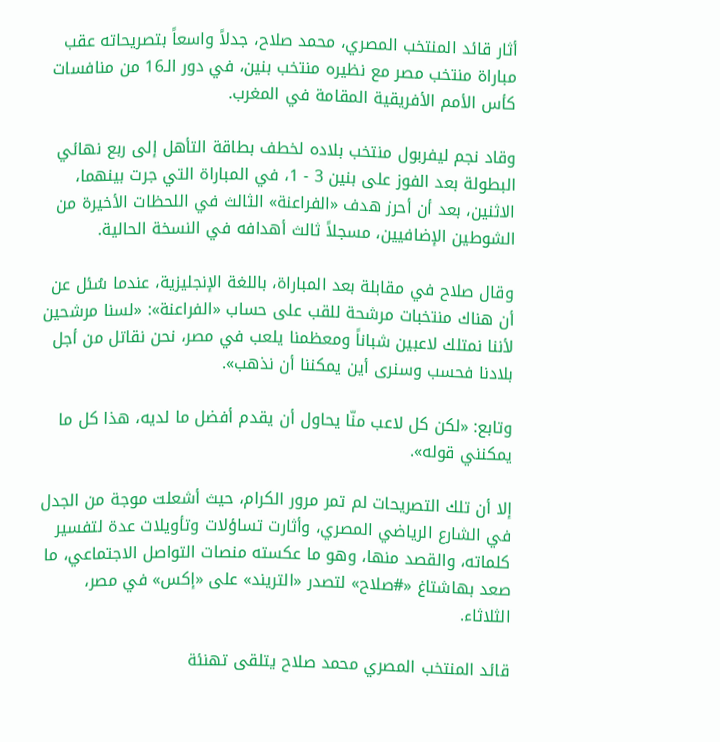أثار قائد المنتخب المصري، محمد صلاح، جدلاً واسعاً بتصريحاته عقب مباراة منتخب مصر مع نظيره منتخب بنين، في دور الـ16 من منافسات كأس الأمم الأفريقية المقامة في المغرب.

وقاد نجم ليفربول منتخب بلاده لخطف بطاقة التأهل إلى ربع نهائي البطولة بعد الفوز على بنين 3 - 1، في المباراة التي جرت بينهما، الاثنين، بعد أن أحرز هدف «الفراعنة» الثالث في اللحظات الأخيرة من الشوطين الإضافيين، مسجلاً ثالث أهدافه في النسخة الحالية.

وقال صلاح في مقابلة بعد المباراة، باللغة الإنجليزية، عندما سُئل عن أن هناك منتخبات مرشحة للقب على حساب «الفراعنة»: «لسنا مرشحين لأننا نمتلك لاعبين شباناً ومعظمنا يلعب في مصر، نحن نقاتل من أجل بلادنا فحسب وسنرى أين يمكننا أن نذهب».

وتابع: «لكن كل لاعب منّا يحاول أن يقدم أفضل ما لديه، هذا كل ما يمكنني قوله».

إلا أن تلك التصريحات لم تمر مرور الكرام، حيث أشعلت موجة من الجدل في الشارع الرياضي المصري، وأثارت تساؤلات وتأويلات عدة لتفسير كلماته، والقصد منها، وهو ما عكسته منصات التواصل الاجتماعي، ما صعد بهاشتاغ «#صلاح» لتصدر «التريند» على «إكس» في مصر، الثلاثاء.

قائد المنتخب المصري محمد صلاح يتلقى تهنئة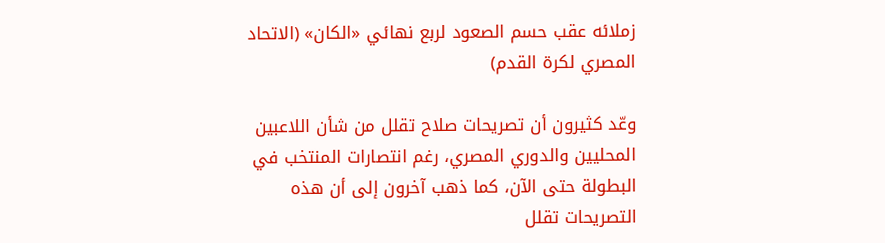زملائه عقب حسم الصعود لربع نهائي «الكان» (الاتحاد المصري لكرة القدم)

وعّد كثيرون أن تصريحات صلاح تقلل من شأن اللاعبين المحليين والدوري المصري، رغم انتصارات المنتخب في البطولة حتى الآن، كما ذهب آخرون إلى أن هذه التصريحات تقلل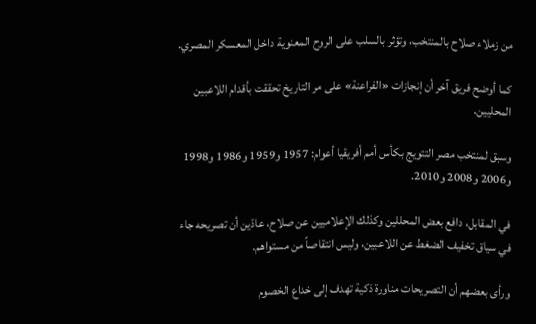من زملاء صلاح بالمنتخب، وتؤثر بالسلب على الروح المعنوية داخل المعسكر المصري.

كما أوضح فريق آخر أن إنجازات «الفراعنة» على مر التاريخ تحققت بأقدام اللاعبين المحليين.

وسبق لمنتخب مصر التتويج بكأس أمم أفريقيا أعوام: 1957 و1959 و1986 و1998 و2006 و2008 و2010.

في المقابل، دافع بعض المحللين وكذلك الإعلاميين عن صلاح، عادّين أن تصريحه جاء في سياق تخفيف الضغط عن اللاعبين، وليس انتقاصاً من مستواهم.

ورأى بعضهم أن التصريحات مناورة ذكية تهدف إلى خداع الخصوم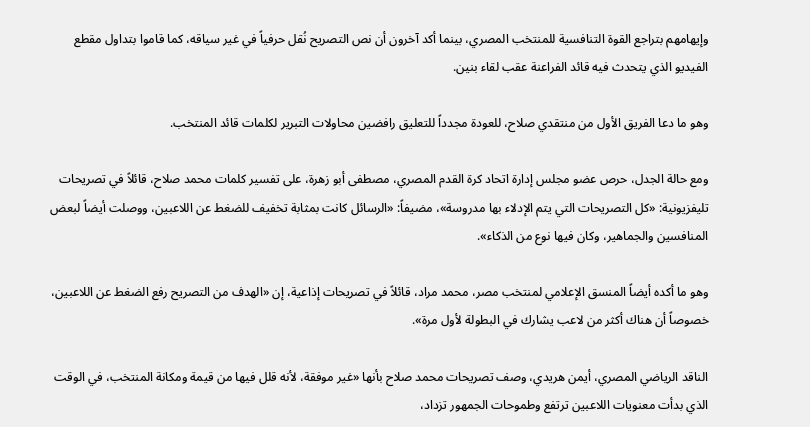وإيهامهم بتراجع القوة التنافسية للمنتخب المصري، بينما أكد آخرون أن نص التصريح نُقل حرفياً في غير سياقه، كما قاموا بتداول مقطع الفيديو الذي يتحدث فيه قائد الفراعنة عقب لقاء بنين.

وهو ما دعا الفريق الأول من منتقدي صلاح، للعودة مجدداً للتعليق رافضين محاولات التبرير لكلمات قائد المنتخب.

ومع حالة الجدل، حرص عضو مجلس إدارة اتحاد كرة القدم المصري، مصطفى أبو زهرة، على تفسير كلمات محمد صلاح، قائلاً في تصريحات تليفزيونية: «كل التصريحات التي يتم الإدلاء بها مدروسة»، مضيفاً: «الرسائل كانت بمثابة تخفيف للضغط عن اللاعبين، ووصلت أيضاً لبعض المنافسين والجماهير، وكان فيها نوع من الذكاء».

وهو ما أكده أيضاً المنسق الإعلامي لمنتخب مصر، محمد مراد، قائلاً في تصريحات إذاعية، إن «الهدف من التصريح رفع الضغط عن اللاعبين، خصوصاً أن هناك أكثر من لاعب يشارك في البطولة لأول مرة».

الناقد الرياضي المصري، أيمن هريدي، وصف تصريحات محمد صلاح بأنها «غير موفقة، لأنه قلل فيها من قيمة ومكانة المنتخب، في الوقت الذي بدأت معنويات اللاعبين ترتفع وطموحات الجمهور تزداد،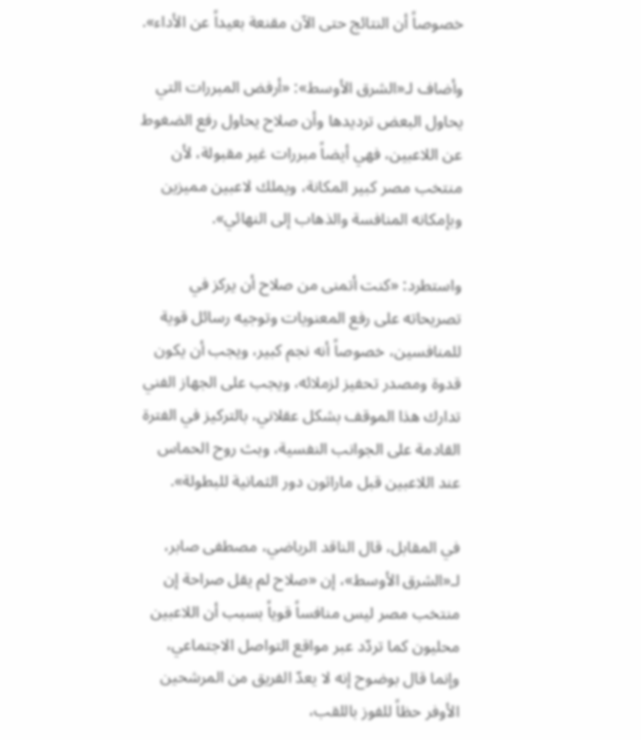خصوصاً أن النتائج حتى الآن مقنعة بعيداً عن الأداء».

وأضاف لـ«الشرق الأوسط»: «أرفض المبررات التي يحاول البعض ترديدها وأن صلاح يحاول رفع الضغوط عن اللاعبين، فهي أيضاً مبررات غير مقبولة، لأن منتخب مصر كبير المكانة، ويملك لاعبين مميزين وبإمكانه المنافسة والذهاب إلى النهائي».

واستطرد: «كنت أتمنى من صلاح أن يركز في تصريحاته على رفع المعنويات وتوجيه رسائل قوية للمنافسين، خصوصاً أنه نجم كبير، ويجب أن يكون قدوة ومصدر تحفيز لزملائه، ويجب على الجهاز الفني تدارك هذا الموقف بشكل عقلاني، بالتركيز في الفترة القادمة على الجوانب النفسية، وبث روح الحماس عند اللاعبين قبل ماراثون دور الثمانية للبطولة».

في المقابل، قال الناقد الرياضي، مصطفى صابر، لـ«الشرق الأوسط»، إن «صلاح لم يقل صراحة إن منتخب مصر ليس منافساً قوياً بسبب أن اللاعبين محليون كما تردّد عبر مواقع التواصل الاجتماعي، وإنما قال بوضوح إنه لا يعدّ الفريق من المرشحين الأوفر حظاً للفوز باللقب،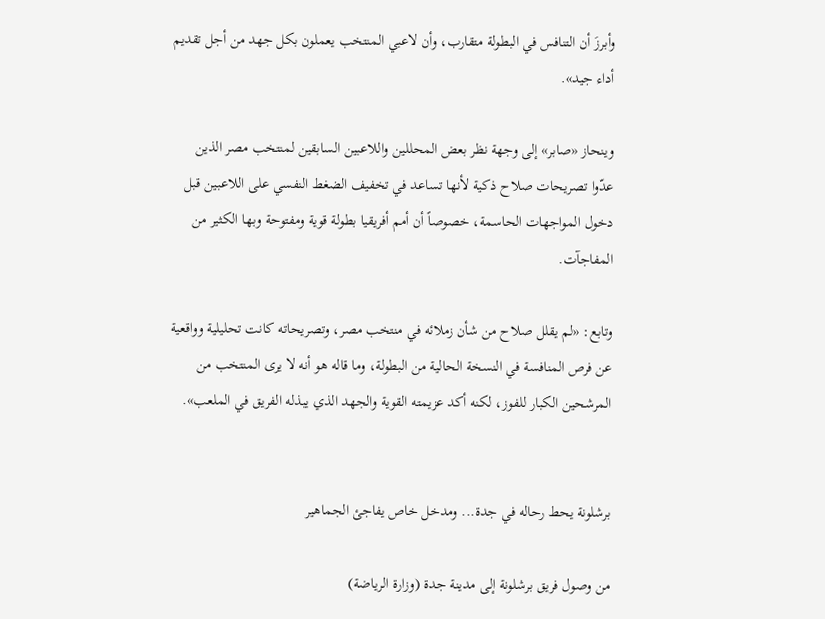وأبرزَ أن التنافس في البطولة متقارب، وأن لاعبي المنتخب يعملون بكل جهد من أجل تقديم أداء جيد».

وينحاز «صابر» إلى وجهة نظر بعض المحللين واللاعبين السابقين لمنتخب مصر الذين عدّوا تصريحات صلاح ذكية لأنها تساعد في تخفيف الضغط النفسي على اللاعبين قبل دخول المواجهات الحاسمة، خصوصاً أن أمم أفريقيا بطولة قوية ومفتوحة وبها الكثير من المفاجآت.

وتابع: «لم يقلل صلاح من شأن زملائه في منتخب مصر، وتصريحاته كانت تحليلية وواقعية عن فرص المنافسة في النسخة الحالية من البطولة، وما قاله هو أنه لا يرى المنتخب من المرشحين الكبار للفوز، لكنه أكد عزيمته القوية والجهد الذي يبذله الفريق في الملعب».


برشلونة يحط رحاله في جدة... ومدخل خاص يفاجئ الجماهير

من وصول فريق برشلونة إلى مدينة جدة (وزارة الرياضة)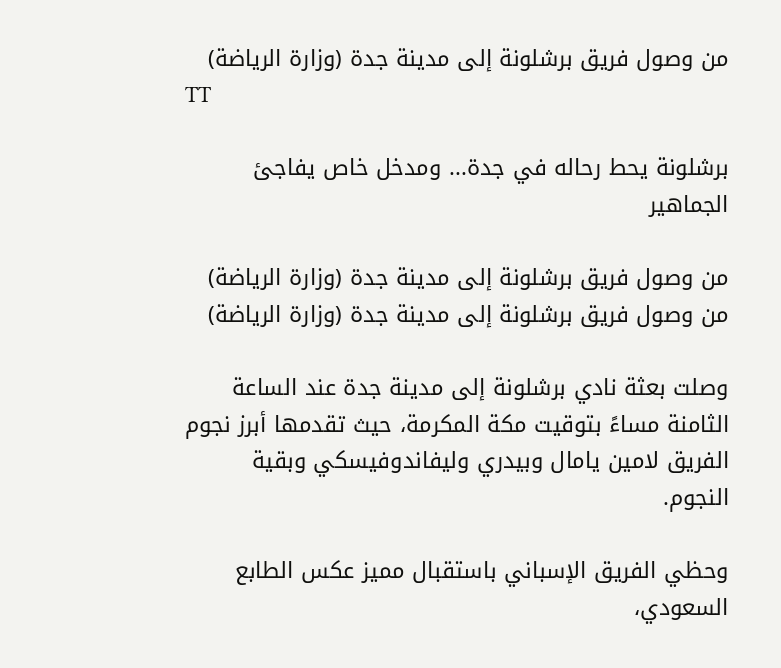من وصول فريق برشلونة إلى مدينة جدة (وزارة الرياضة)
TT

برشلونة يحط رحاله في جدة... ومدخل خاص يفاجئ الجماهير

من وصول فريق برشلونة إلى مدينة جدة (وزارة الرياضة)
من وصول فريق برشلونة إلى مدينة جدة (وزارة الرياضة)

وصلت بعثة نادي برشلونة إلى مدينة جدة عند الساعة الثامنة مساءً بتوقيت مكة المكرمة، حيث تقدمها أبرز نجوم الفريق لامين يامال وبيدري وليفاندوفيسكي وبقية النجوم.

وحظي الفريق الإسباني باستقبال مميز عكس الطابع السعودي،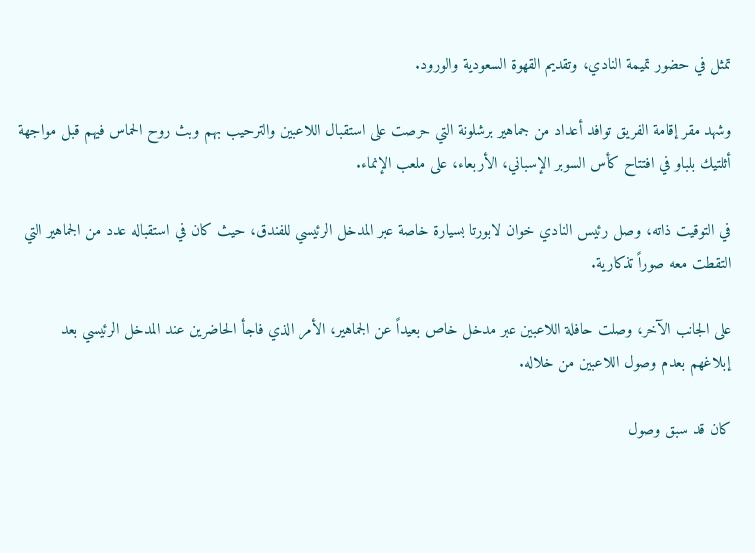تمثل في حضور تميمة النادي، وتقديم القهوة السعودية والورود.

وشهد مقر إقامة الفريق توافد أعداد من جماهير برشلونة التي حرصت على استقبال اللاعبين والترحيب بهم وبث روح الحماس فيهم قبل مواجهة أثلتيك بلباو في افتتاح كأس السوبر الإسباني، الأربعاء، على ملعب الإنماء.

في التوقيت ذاته، وصل رئيس النادي خوان لابورتا بسيارة خاصة عبر المدخل الرئيسي للفندق، حيث كان في استقباله عدد من الجماهير التي التقطت معه صوراً تذكارية.

على الجانب الآخر، وصلت حافلة اللاعبين عبر مدخل خاص بعيداً عن الجماهير، الأمر الذي فاجأ الحاضرين عند المدخل الرئيسي بعد إبلاغهم بعدم وصول اللاعبين من خلاله.

كان قد سبق وصول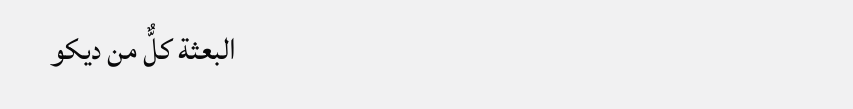البعثة كلٌّ من ديكو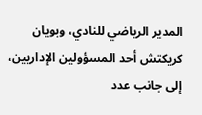المدير الرياضي للنادي، وبويان كريكتش أحد المسؤولين الإداريين، إلى جانب عدد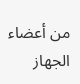من أعضاء الجهاز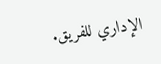الإداري للفريق.